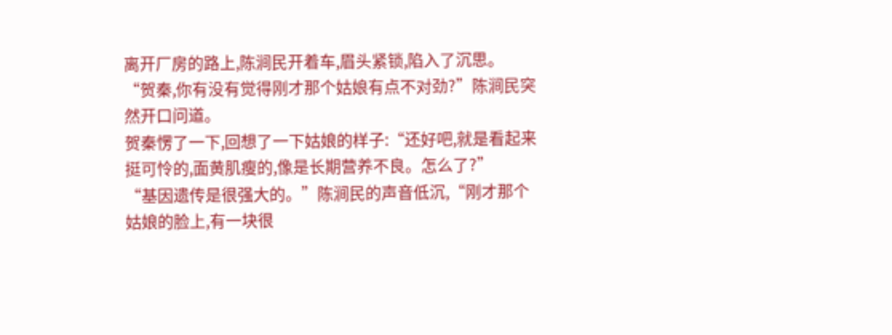离开厂房的路上,陈涧民开着车,眉头紧锁,陷入了沉思。
“贺秦,你有没有觉得刚才那个姑娘有点不对劲?”陈涧民突然开口问道。
贺秦愣了一下,回想了一下姑娘的样子:“还好吧,就是看起来挺可怜的,面黄肌瘦的,像是长期营养不良。怎么了?”
“基因遗传是很强大的。”陈涧民的声音低沉,“刚才那个姑娘的脸上,有一块很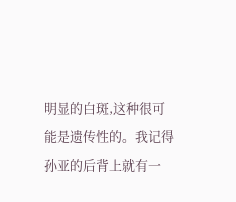明显的白斑,这种很可能是遗传性的。我记得孙亚的后背上就有一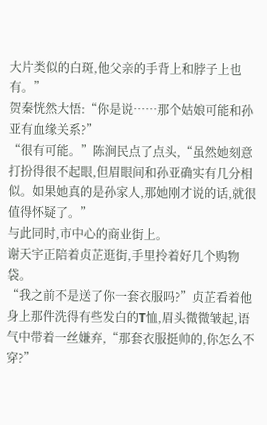大片类似的白斑,他父亲的手背上和脖子上也有。”
贺秦恍然大悟:“你是说……那个姑娘可能和孙亚有血缘关系?”
“很有可能。”陈涧民点了点头,“虽然她刻意打扮得很不起眼,但眉眼间和孙亚确实有几分相似。如果她真的是孙家人,那她刚才说的话,就很值得怀疑了。”
与此同时,市中心的商业街上。
谢天宇正陪着贞芷逛街,手里拎着好几个购物袋。
“我之前不是送了你一套衣服吗?”贞芷看着他身上那件洗得有些发白的T恤,眉头微微皱起,语气中带着一丝嫌弃,“那套衣服挺帅的,你怎么不穿?”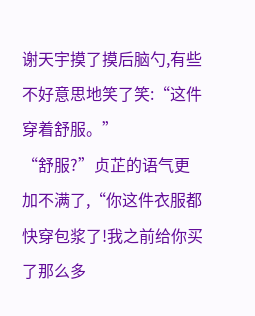谢天宇摸了摸后脑勺,有些不好意思地笑了笑:“这件穿着舒服。”
“舒服?”贞芷的语气更加不满了,“你这件衣服都快穿包浆了!我之前给你买了那么多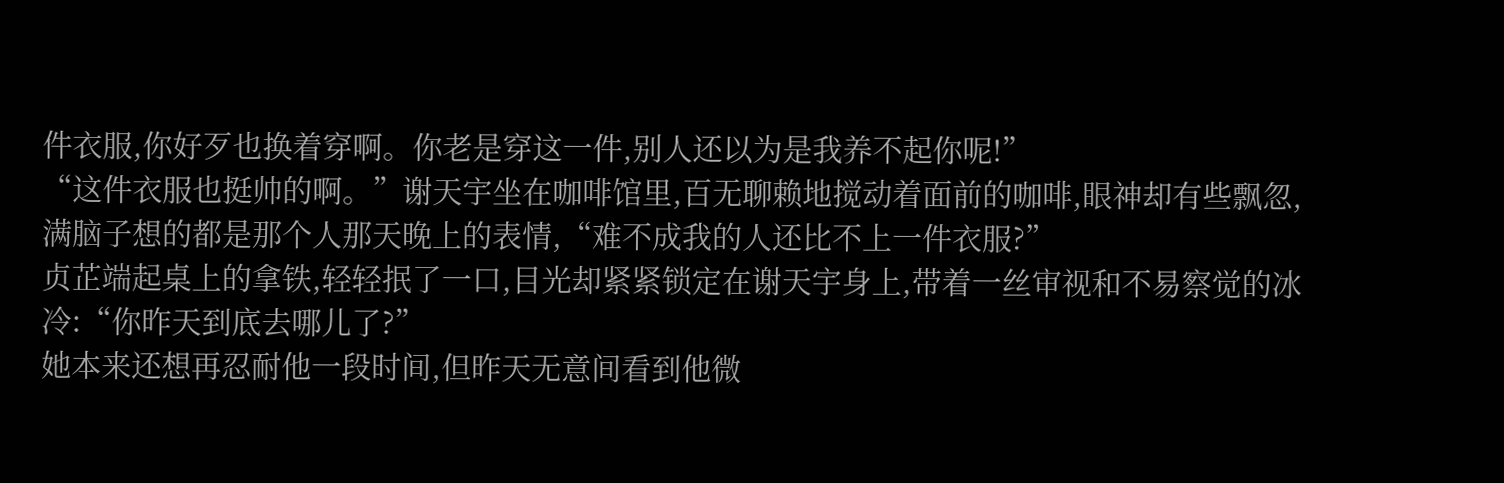件衣服,你好歹也换着穿啊。你老是穿这一件,别人还以为是我养不起你呢!”
“这件衣服也挺帅的啊。”谢天宇坐在咖啡馆里,百无聊赖地搅动着面前的咖啡,眼神却有些飘忽,满脑子想的都是那个人那天晚上的表情,“难不成我的人还比不上一件衣服?”
贞芷端起桌上的拿铁,轻轻抿了一口,目光却紧紧锁定在谢天宇身上,带着一丝审视和不易察觉的冰冷:“你昨天到底去哪儿了?”
她本来还想再忍耐他一段时间,但昨天无意间看到他微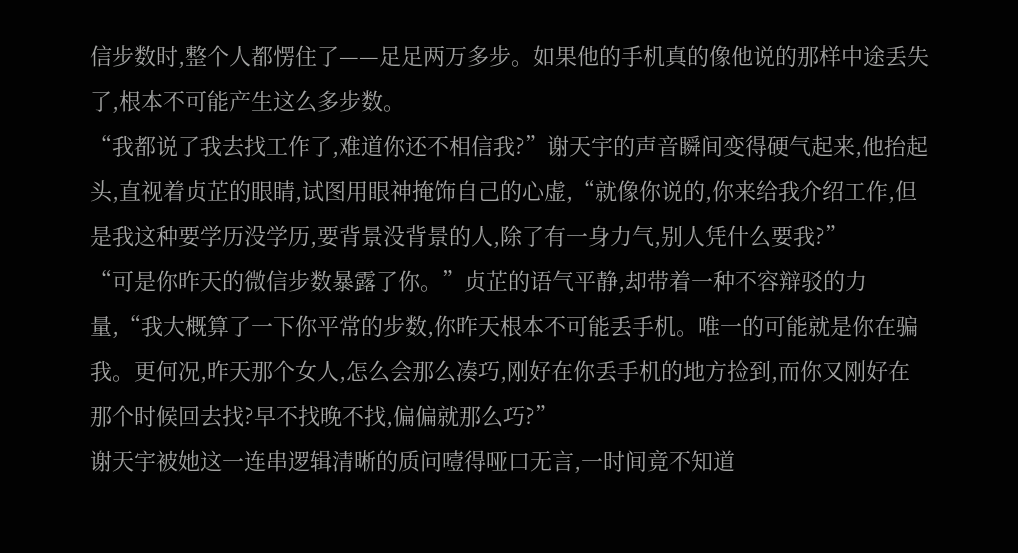信步数时,整个人都愣住了——足足两万多步。如果他的手机真的像他说的那样中途丢失了,根本不可能产生这么多步数。
“我都说了我去找工作了,难道你还不相信我?”谢天宇的声音瞬间变得硬气起来,他抬起头,直视着贞芷的眼睛,试图用眼神掩饰自己的心虚,“就像你说的,你来给我介绍工作,但是我这种要学历没学历,要背景没背景的人,除了有一身力气,别人凭什么要我?”
“可是你昨天的微信步数暴露了你。”贞芷的语气平静,却带着一种不容辩驳的力量,“我大概算了一下你平常的步数,你昨天根本不可能丢手机。唯一的可能就是你在骗我。更何况,昨天那个女人,怎么会那么凑巧,刚好在你丢手机的地方捡到,而你又刚好在那个时候回去找?早不找晚不找,偏偏就那么巧?”
谢天宇被她这一连串逻辑清晰的质问噎得哑口无言,一时间竟不知道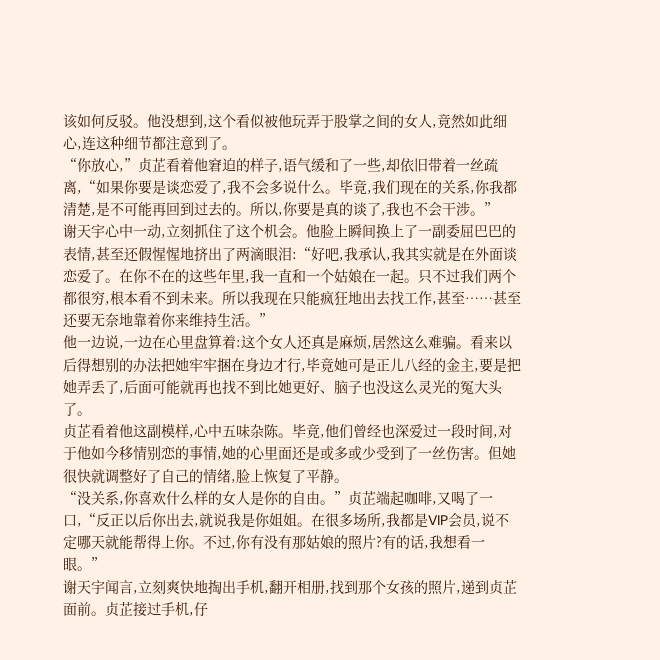该如何反驳。他没想到,这个看似被他玩弄于股掌之间的女人,竟然如此细心,连这种细节都注意到了。
“你放心,”贞芷看着他窘迫的样子,语气缓和了一些,却依旧带着一丝疏离,“如果你要是谈恋爱了,我不会多说什么。毕竟,我们现在的关系,你我都清楚,是不可能再回到过去的。所以,你要是真的谈了,我也不会干涉。”
谢天宇心中一动,立刻抓住了这个机会。他脸上瞬间换上了一副委屈巴巴的表情,甚至还假惺惺地挤出了两滴眼泪:“好吧,我承认,我其实就是在外面谈恋爱了。在你不在的这些年里,我一直和一个姑娘在一起。只不过我们两个都很穷,根本看不到未来。所以我现在只能疯狂地出去找工作,甚至……甚至还要无奈地靠着你来维持生活。”
他一边说,一边在心里盘算着:这个女人还真是麻烦,居然这么难骗。看来以后得想别的办法把她牢牢捆在身边才行,毕竟她可是正儿八经的金主,要是把她弄丢了,后面可能就再也找不到比她更好、脑子也没这么灵光的冤大头了。
贞芷看着他这副模样,心中五味杂陈。毕竟,他们曾经也深爱过一段时间,对于他如今移情别恋的事情,她的心里面还是或多或少受到了一丝伤害。但她很快就调整好了自己的情绪,脸上恢复了平静。
“没关系,你喜欢什么样的女人是你的自由。”贞芷端起咖啡,又喝了一口,“反正以后你出去,就说我是你姐姐。在很多场所,我都是VIP会员,说不定哪天就能帮得上你。不过,你有没有那姑娘的照片?有的话,我想看一眼。”
谢天宇闻言,立刻爽快地掏出手机,翻开相册,找到那个女孩的照片,递到贞芷面前。贞芷接过手机,仔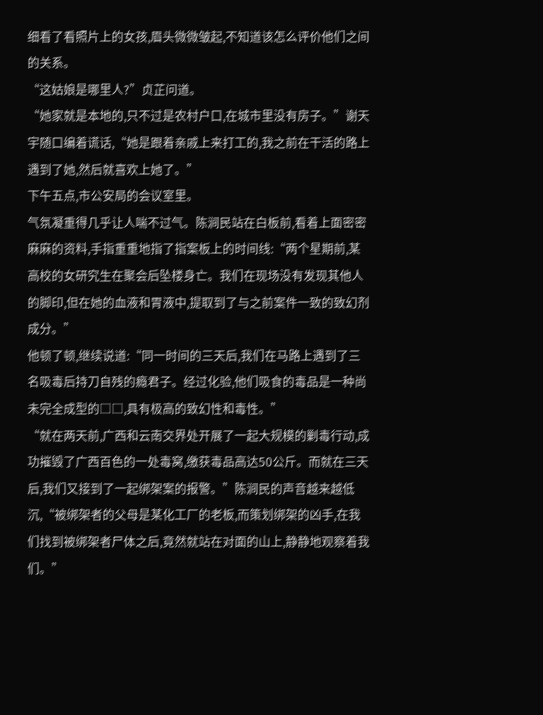细看了看照片上的女孩,眉头微微皱起,不知道该怎么评价他们之间的关系。
“这姑娘是哪里人?”贞芷问道。
“她家就是本地的,只不过是农村户口,在城市里没有房子。”谢天宇随口编着谎话,“她是跟着亲戚上来打工的,我之前在干活的路上遇到了她,然后就喜欢上她了。”
下午五点,市公安局的会议室里。
气氛凝重得几乎让人喘不过气。陈涧民站在白板前,看着上面密密麻麻的资料,手指重重地指了指案板上的时间线:“两个星期前,某高校的女研究生在聚会后坠楼身亡。我们在现场没有发现其他人的脚印,但在她的血液和胃液中,提取到了与之前案件一致的致幻剂成分。”
他顿了顿,继续说道:“同一时间的三天后,我们在马路上遇到了三名吸毒后持刀自残的瘾君子。经过化验,他们吸食的毒品是一种尚未完全成型的□□,具有极高的致幻性和毒性。”
“就在两天前,广西和云南交界处开展了一起大规模的剿毒行动,成功摧毁了广西百色的一处毒窝,缴获毒品高达50公斤。而就在三天后,我们又接到了一起绑架案的报警。”陈涧民的声音越来越低沉,“被绑架者的父母是某化工厂的老板,而策划绑架的凶手,在我们找到被绑架者尸体之后,竟然就站在对面的山上,静静地观察着我们。”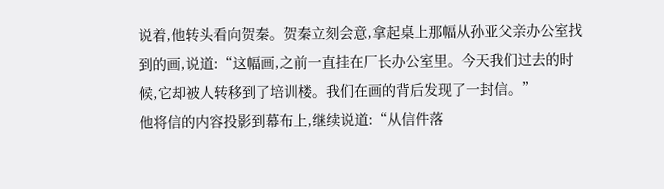说着,他转头看向贺秦。贺秦立刻会意,拿起桌上那幅从孙亚父亲办公室找到的画,说道:“这幅画,之前一直挂在厂长办公室里。今天我们过去的时候,它却被人转移到了培训楼。我们在画的背后发现了一封信。”
他将信的内容投影到幕布上,继续说道:“从信件落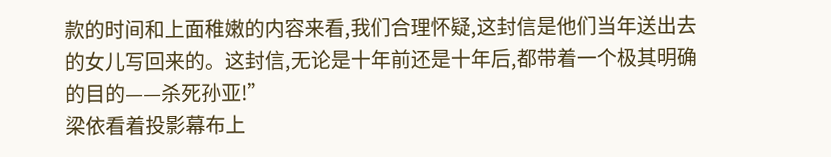款的时间和上面稚嫩的内容来看,我们合理怀疑,这封信是他们当年送出去的女儿写回来的。这封信,无论是十年前还是十年后,都带着一个极其明确的目的——杀死孙亚!”
梁依看着投影幕布上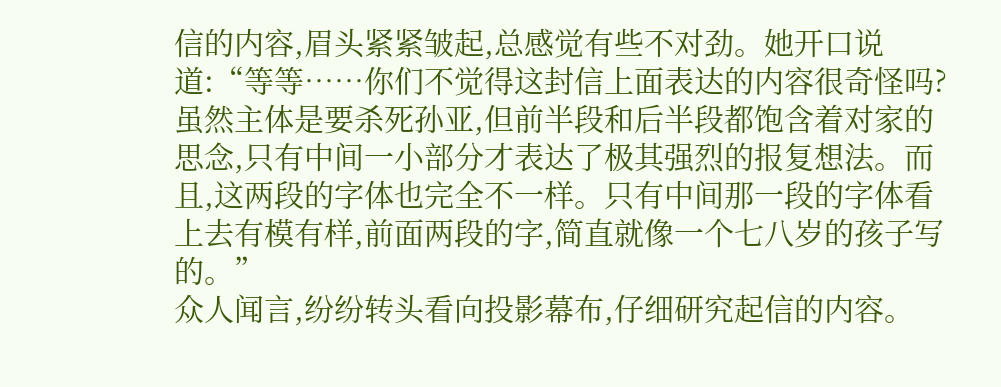信的内容,眉头紧紧皱起,总感觉有些不对劲。她开口说道:“等等……你们不觉得这封信上面表达的内容很奇怪吗?虽然主体是要杀死孙亚,但前半段和后半段都饱含着对家的思念,只有中间一小部分才表达了极其强烈的报复想法。而且,这两段的字体也完全不一样。只有中间那一段的字体看上去有模有样,前面两段的字,简直就像一个七八岁的孩子写的。”
众人闻言,纷纷转头看向投影幕布,仔细研究起信的内容。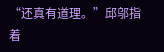“还真有道理。”邱邬指着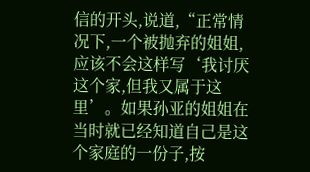信的开头,说道,“正常情况下,一个被抛弃的姐姐,应该不会这样写‘我讨厌这个家,但我又属于这里’。如果孙亚的姐姐在当时就已经知道自己是这个家庭的一份子,按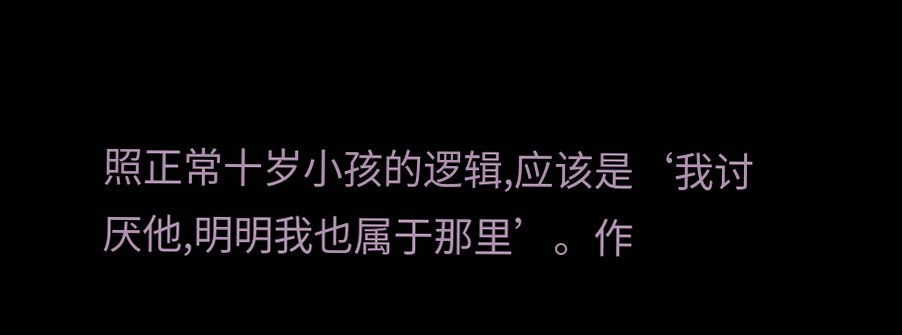照正常十岁小孩的逻辑,应该是‘我讨厌他,明明我也属于那里’。作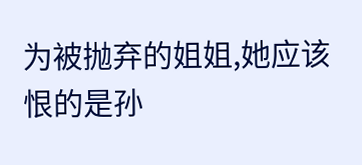为被抛弃的姐姐,她应该恨的是孙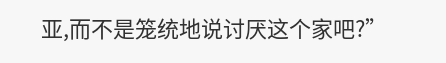亚,而不是笼统地说讨厌这个家吧?”